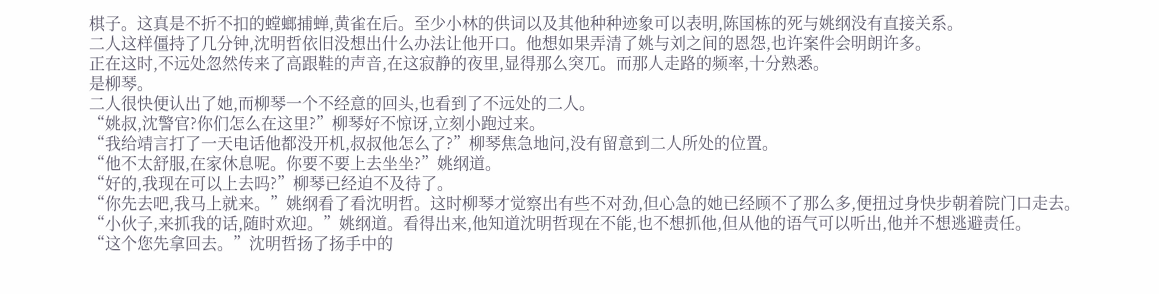棋子。这真是不折不扣的螳螂捕蝉,黄雀在后。至少小林的供词以及其他种种迹象可以表明,陈国栋的死与姚纲没有直接关系。
二人这样僵持了几分钟,沈明哲依旧没想出什么办法让他开口。他想如果弄清了姚与刘之间的恩怨,也许案件会明朗许多。
正在这时,不远处忽然传来了高跟鞋的声音,在这寂静的夜里,显得那么突兀。而那人走路的频率,十分熟悉。
是柳琴。
二人很快便认出了她,而柳琴一个不经意的回头,也看到了不远处的二人。
“姚叔,沈警官?你们怎么在这里?”柳琴好不惊讶,立刻小跑过来。
“我给靖言打了一天电话他都没开机,叔叔他怎么了?”柳琴焦急地问,没有留意到二人所处的位置。
“他不太舒服,在家休息呢。你要不要上去坐坐?”姚纲道。
“好的,我现在可以上去吗?”柳琴已经迫不及待了。
“你先去吧,我马上就来。”姚纲看了看沈明哲。这时柳琴才觉察出有些不对劲,但心急的她已经顾不了那么多,便扭过身快步朝着院门口走去。
“小伙子,来抓我的话,随时欢迎。”姚纲道。看得出来,他知道沈明哲现在不能,也不想抓他,但从他的语气可以听出,他并不想逃避责任。
“这个您先拿回去。”沈明哲扬了扬手中的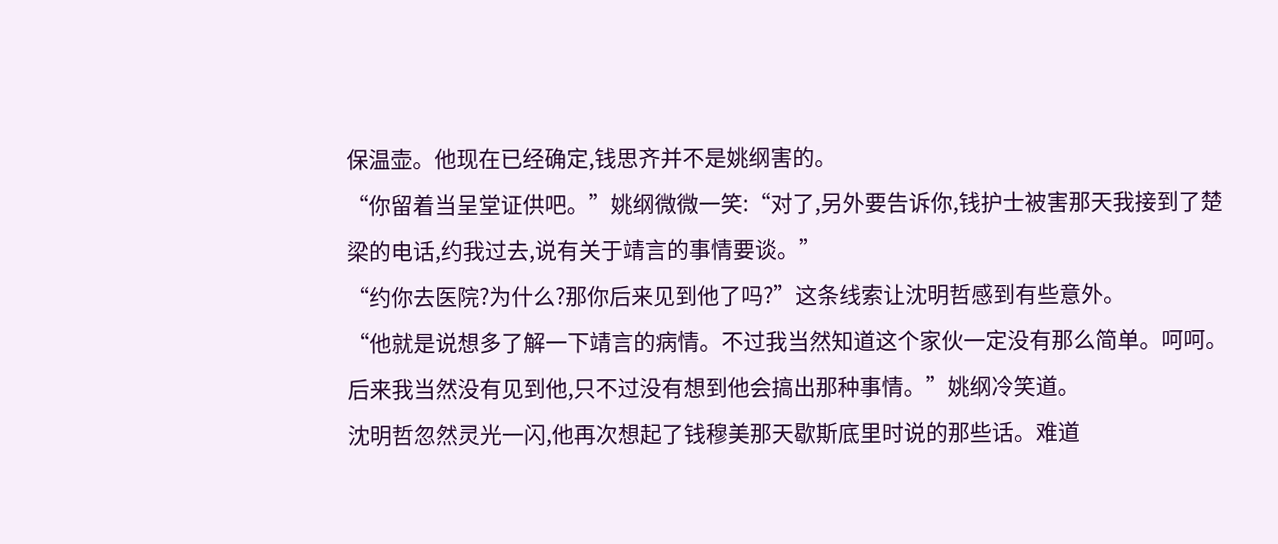保温壶。他现在已经确定,钱思齐并不是姚纲害的。
“你留着当呈堂证供吧。”姚纲微微一笑:“对了,另外要告诉你,钱护士被害那天我接到了楚梁的电话,约我过去,说有关于靖言的事情要谈。”
“约你去医院?为什么?那你后来见到他了吗?”这条线索让沈明哲感到有些意外。
“他就是说想多了解一下靖言的病情。不过我当然知道这个家伙一定没有那么简单。呵呵。后来我当然没有见到他,只不过没有想到他会搞出那种事情。”姚纲冷笑道。
沈明哲忽然灵光一闪,他再次想起了钱穆美那天歇斯底里时说的那些话。难道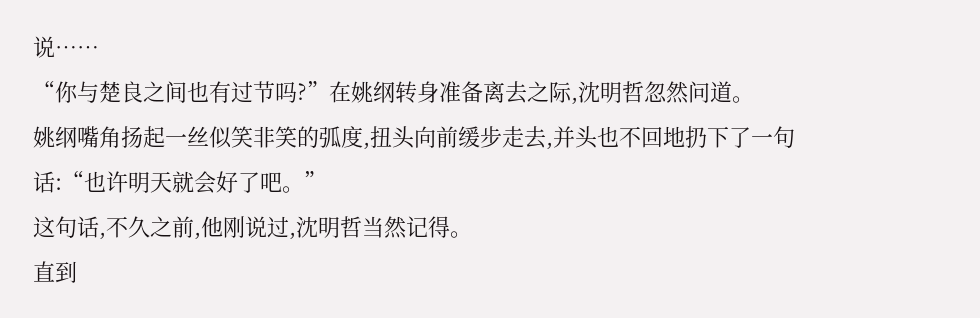说……
“你与楚良之间也有过节吗?”在姚纲转身准备离去之际,沈明哲忽然问道。
姚纲嘴角扬起一丝似笑非笑的弧度,扭头向前缓步走去,并头也不回地扔下了一句话:“也许明天就会好了吧。”
这句话,不久之前,他刚说过,沈明哲当然记得。
直到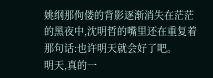姚纲那佝偻的背影逐渐消失在茫茫的黑夜中,沈明哲的嘴里还在重复着那句话:也许明天就会好了吧。
明天,真的一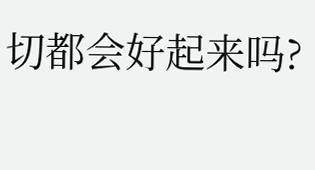切都会好起来吗?